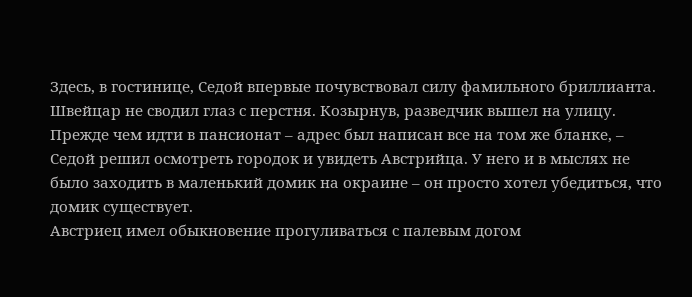Здесь, в гостинице, Седой впервые почувствовал силу фамильного бриллианта. Швейцар не сводил глаз с перстня. Козырнув, разведчик вышел на улицу. Прежде чем идти в пансионат – адрес был написан все на том же бланке, – Седой решил осмотреть городок и увидеть Австрийца. У него и в мыслях не было заходить в маленький домик на окраине – он просто хотел убедиться, что домик существует.
Австриец имел обыкновение прогуливаться с палевым догом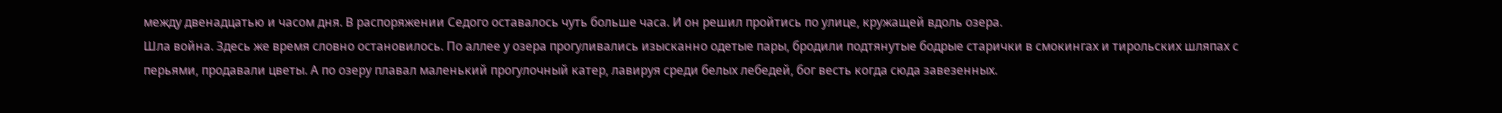между двенадцатью и часом дня. В распоряжении Седого оставалось чуть больше часа. И он решил пройтись по улице, кружащей вдоль озера.
Шла война. Здесь же время словно остановилось. По аллее у озера прогуливались изысканно одетые пары, бродили подтянутые бодрые старички в смокингах и тирольских шляпах с перьями, продавали цветы. А по озеру плавал маленький прогулочный катер, лавируя среди белых лебедей, бог весть когда сюда завезенных.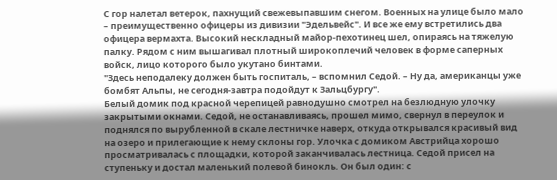С гор налетал ветерок, пахнущий свежевыпавшим снегом. Военных на улице было мало – преимущественно офицеры из дивизии "Эдельвейс". И все же ему встретились два офицера вермахта. Высокий нескладный майор-пехотинец шел, опираясь на тяжелую палку. Рядом с ним вышагивал плотный широкоплечий человек в форме саперных войск, лицо которого было укутано бинтами.
"Здесь неподалеку должен быть госпиталь, – вспомнил Седой. – Ну да, американцы уже бомбят Альпы, не сегодня-завтра подойдут к Зальцбургу".
Белый домик под красной черепицей равнодушно смотрел на безлюдную улочку закрытыми окнами. Седой, не останавливаясь, прошел мимо, свернул в переулок и поднялся по вырубленной в скале лестничке наверх, откуда открывался красивый вид на озеро и прилегающие к нему склоны гор. Улочка с домиком Австрийца хорошо просматривалась с площадки, которой заканчивалась лестница. Седой присел на ступеньку и достал маленький полевой бинокль. Он был один: с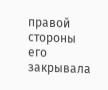правой стороны его закрывала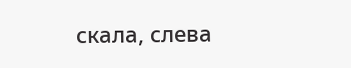скала, слева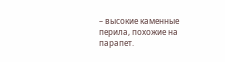– высокие каменные перила, похожие на парапет.